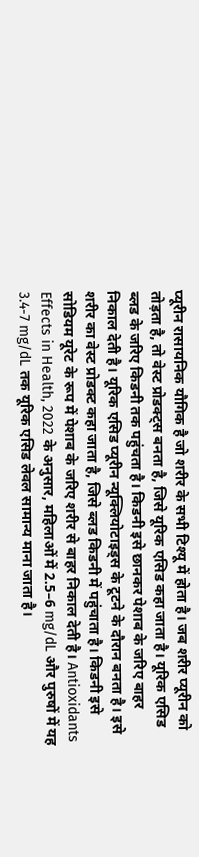प्यूरीन रासायनिक यौगिक है जो शरीर के सभी टिश्यू में होता है। जब शरीर प्यूरीन को तोड़ता है, तो वेस्ट प्रोडक्ट्स बनता है, जिसे यूरिक एसिड कहा जाता है। यूरिक एसिड ब्लड के जरिए किडनी तक पहुंचता है। किडनी इसे छानकर पेशाब के जरिए बाहर निकाल देती है। यूरिक एसिड प्यूरीन न्यूक्लियोटाइड्स के टूटने के दौरान बनता है। इसे शरीर का वेस्ट प्रोडक्ट कहा जाता है, जिसे ब्लड किडनी में पहुंचाता है। किडनी इसे सोडियम यूरेट के रूप में पेशाब के जरिए शरीर से बाहर निकाल देती है। Antioxidants Effects in Health, 2022 के अनुसार, महिलाओं में 2.5–6 mg/dL और पुरुषों में यह 3.4-7 mg/dL तक यूरिक एसिड लेवल सामान्य माना जाता है।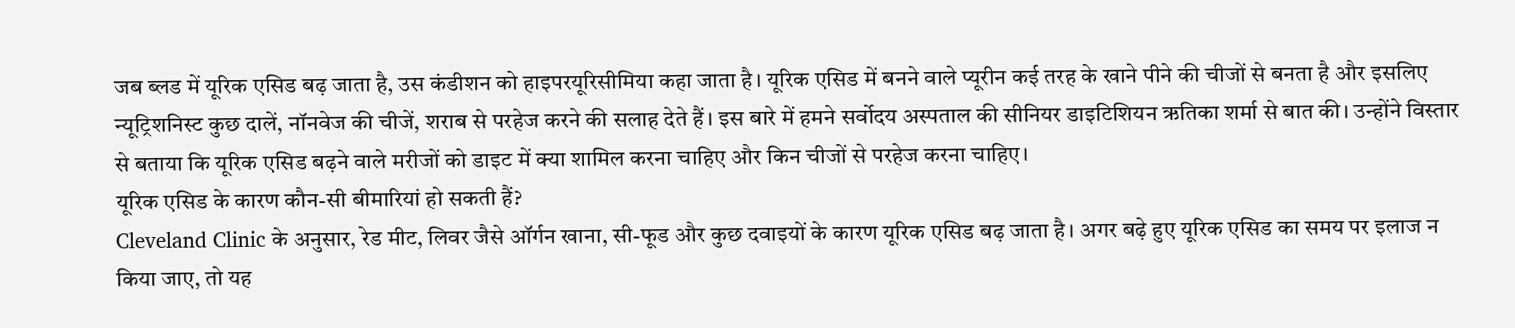जब ब्लड में यूरिक एसिड बढ़ जाता है, उस कंडीशन को हाइपरयूरिसीमिया कहा जाता है। यूरिक एसिड में बनने वाले प्यूरीन कई तरह के खाने पीने की चीजों से बनता है और इसलिए न्यूट्रिशनिस्ट कुछ दालें, नॉनवेज की चीजें, शराब से परहेज करने की सलाह देते हैं। इस बारे में हमने सर्वोदय अस्पताल की सीनियर डाइटिशियन ऋतिका शर्मा से बात की। उन्होंने विस्तार से बताया कि यूरिक एसिड बढ़ने वाले मरीजों को डाइट में क्या शामिल करना चाहिए और किन चीजों से परहेज करना चाहिए।
यूरिक एसिड के कारण कौन-सी बीमारियां हो सकती हैं?
Cleveland Clinic के अनुसार, रेड मीट, लिवर जैसे ऑर्गन खाना, सी-फूड और कुछ दवाइयों के कारण यूरिक एसिड बढ़ जाता है। अगर बढ़े हुए यूरिक एसिड का समय पर इलाज न किया जाए, तो यह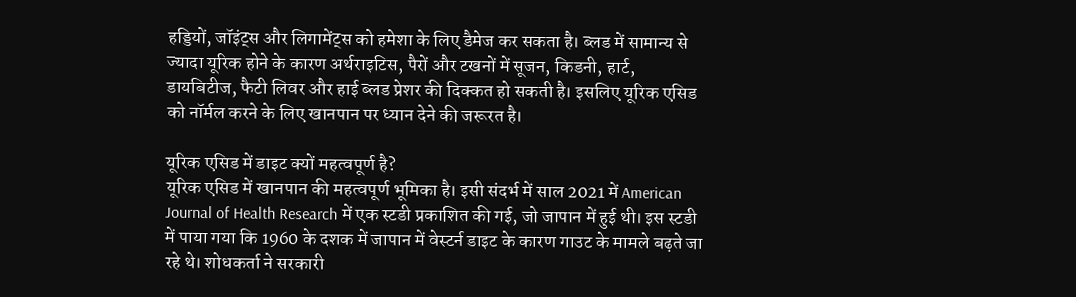हड्डियों, जॉइंट्स और लिगामेंट्स को हमेशा के लिए डैमेज कर सकता है। ब्लड में सामान्य से ज्यादा यूरिक होने के कारण अर्थराइटिस, पैरों और टखनों में सूजन, किडनी, हार्ट, डायबिटीज, फैटी लिवर और हाई ब्लड प्रेशर की दिक्कत हो सकती है। इसलिए यूरिक एसिड को नॉर्मल करने के लिए खानपान पर ध्यान देने की जरूरत है।

यूरिक एसिड में डाइट क्यों महत्वपूर्ण है?
यूरिक एसिड में खानपान की महत्वपूर्ण भूमिका है। इसी संदर्भ में साल 2021 में American Journal of Health Research में एक स्टडी प्रकाशित की गई, जो जापान में हुई थी। इस स्टडी में पाया गया कि 1960 के दशक में जापान में वेस्टर्न डाइट के कारण गाउट के मामले बढ़ते जा रहे थे। शोधकर्ता ने सरकारी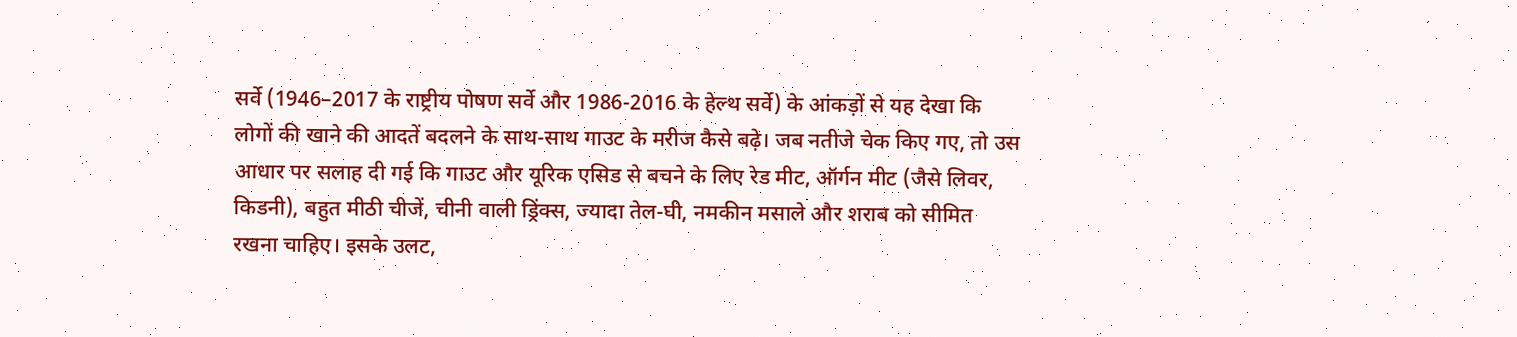सर्वे (1946–2017 के राष्ट्रीय पोषण सर्वे और 1986-2016 के हेल्थ सर्वे) के आंकड़ों से यह देखा कि लोगों की खाने की आदतें बदलने के साथ‑साथ गाउट के मरीज कैसे बढ़े। जब नतीजे चेक किए गए, तो उस आधार पर सलाह दी गई कि गाउट और यूरिक एसिड से बचने के लिए रेड मीट, ऑर्गन मीट (जैसे लिवर, किडनी), बहुत मीठी चीजें, चीनी वाली ड्रिंक्स, ज्यादा तेल‑घी, नमकीन मसाले और शराब को सीमित रखना चाहिए। इसके उलट,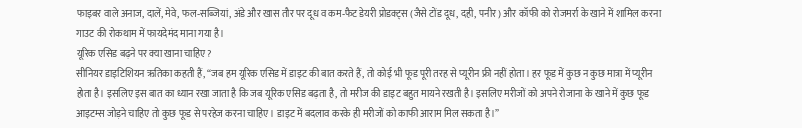फाइबर वाले अनाज, दालें, मेवे, फल‑सब्जियां, अंडे और खास तौर पर दूध व कम‑फैट डेयरी प्रोडक्ट्स (जैसे टोंड दूध, दही, पनीर) और कॉफी को रोजमर्रा के खाने में शामिल करना गाउट की रोकथाम में फायदेमंद माना गया है।
यूरिक एसिड बढ़ने पर क्या खाना चाहिए?
सीनियर डाइटिशियन ऋतिका कहती हैं, “जब हम यूरिक एसिड में डाइट की बात करते हैं, तो कोई भी फूड पूरी तरह से प्यूरीन फ्री नहीं होता। हर फूड में कुछ न कुछ मात्रा में प्यूरीन होता है। इसलिए इस बात का ध्यान रखा जाता है कि जब यूरिक एसिड बढ़ता है, तो मरीज की डाइट बहुत मायने रखती है। इसलिए मरीजों को अपने रोजाना के खाने में कुछ फूड आइटम्स जोड़ने चाहिए तो कुछ फूड से परहेज करना चाहिए। डाइट में बदलाव करके ही मरीजों को काफी आराम मिल सकता है।”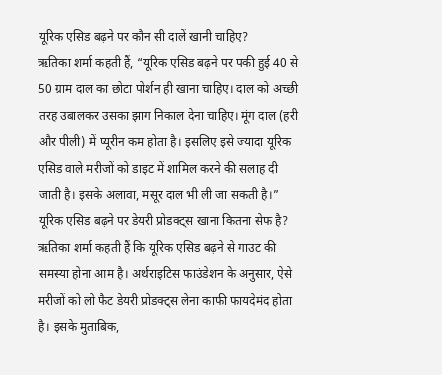यूरिक एसिड बढ़ने पर कौन सी दालें खानी चाहिए?
ऋतिका शर्मा कहती हैं, “यूरिक एसिड बढ़ने पर पकी हुई 40 से 50 ग्राम दाल का छोटा पोर्शन ही खाना चाहिए। दाल को अच्छी तरह उबालकर उसका झाग निकाल देना चाहिए। मूंग दाल (हरी और पीली) में प्यूरीन कम होता है। इसलिए इसे ज्यादा यूरिक एसिड वाले मरीजों को डाइट में शामिल करने की सलाह दी जाती है। इसके अलावा, मसूर दाल भी ली जा सकती है।”
यूरिक एसिड बढ़ने पर डेयरी प्रोडक्ट्स खाना कितना सेफ है?
ऋतिका शर्मा कहती हैं कि यूरिक एसिड बढ़ने से गाउट की समस्या होना आम है। अर्थराइटिस फाउंडेशन के अनुसार, ऐसे मरीजों को लो फैट डेयरी प्रोडक्ट्स लेना काफी फायदेमंद होता है। इसके मुताबिक,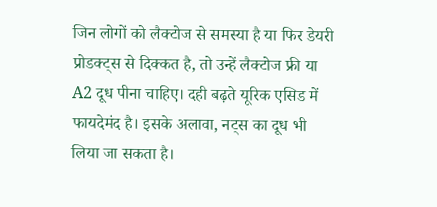जिन लोगों को लैक्टोज से समस्या है या फिर डेयरी प्रोडक्ट्स से दिक्कत है, तो उन्हें लैक्टोज फ्री या A2 दूध पीना चाहिए। दही बढ़ते यूरिक एसिड में फायदेमंद है। इसके अलावा, नट्स का दूध भी लिया जा सकता है।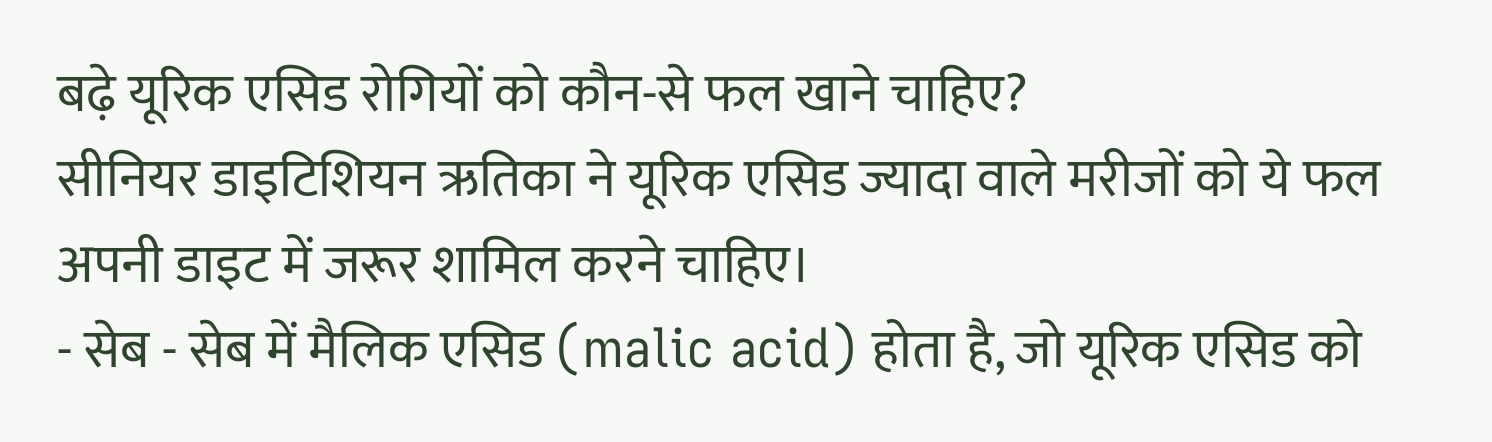बढ़े यूरिक एसिड रोगियों को कौन-से फल खाने चाहिए?
सीनियर डाइटिशियन ऋतिका ने यूरिक एसिड ज्यादा वाले मरीजों को ये फल अपनी डाइट में जरूर शामिल करने चाहिए।
- सेब - सेब में मैलिक एसिड (malic acid) होता है, जो यूरिक एसिड को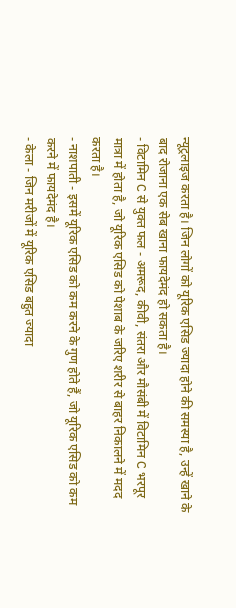न्यूट्रलाइज करता है। जिन लोगों को यूरिक एसिड ज्यादा होने की समस्या है, उन्हें खाने के बाद रोजाना एक सेब खाना फायदेमंद हो सकता है।
- विटामिन C से युक्त फल - अमरूद, कीवी, संतरा और मौसंबी में विटामिन C भरपूर मात्रा में होता है, जो यूरिक एसिड को पेशाब के जरिए शरीर से बाहर निकालने में मदद करता है।
- नाशपाती - इसमें यूरिक एसिड को कम करने के गुण होते हैं, जो यूरिक एसिड को कम करने में फायदेमंद है।
- केला - जिन मरीजों में यूरिक एसिड बहुत ज्यादा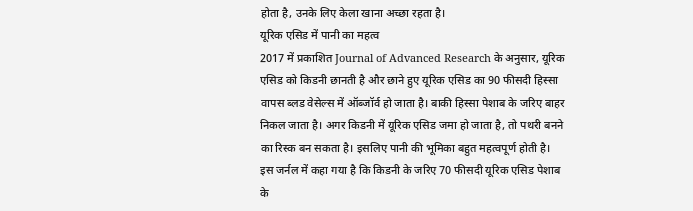होता है, उनके लिए केला खाना अच्छा रहता है।
यूरिक एसिड में पानी का महत्व
2017 में प्रकाशित Journal of Advanced Research के अनुसार, यूरिक एसिड को किडनी छानती है और छाने हुए यूरिक एसिड का 90 फीसदी हिस्सा वापस ब्लड वेसेल्स में ऑब्जॉर्व हो जाता है। बाकी हिस्सा पेशाब के जरिए बाहर निकल जाता है। अगर किडनी में यूरिक एसिड जमा हो जाता है, तो पथरी बनने का रिस्क बन सकता है। इसलिए पानी की भूमिका बहुत महत्वपूर्ण होती है।
इस जर्नल में कहा गया है कि किडनी के जरिए 70 फीसदी यूरिक एसिड पेशाब के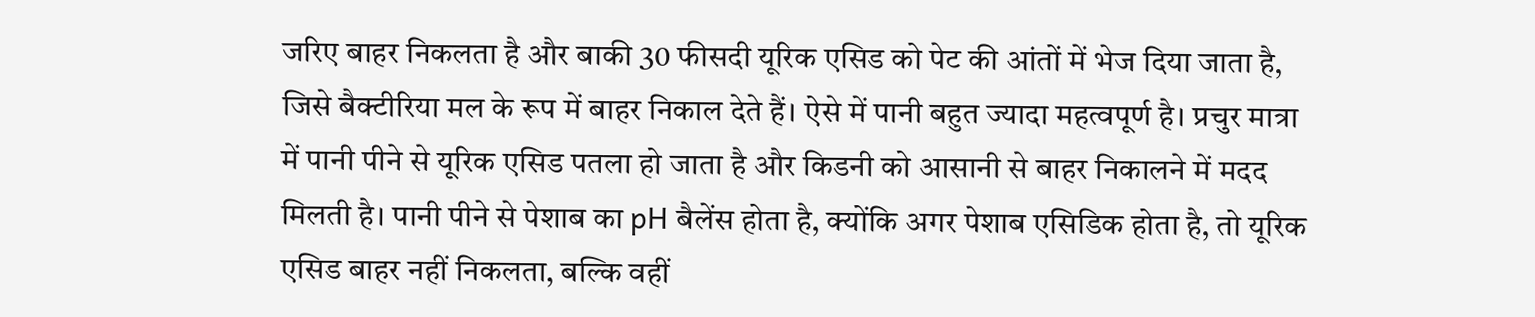जरिए बाहर निकलता है और बाकी 30 फीसदी यूरिक एसिड को पेट की आंतों में भेज दिया जाता है, जिसे बैक्टीरिया मल के रूप में बाहर निकाल देते हैं। ऐसे में पानी बहुत ज्यादा महत्वपूर्ण है। प्रचुर मात्रा में पानी पीने से यूरिक एसिड पतला हो जाता है और किडनी को आसानी से बाहर निकालने में मदद मिलती है। पानी पीने से पेशाब का pH बैलेंस होता है, क्योंकि अगर पेशाब एसिडिक होता है, तो यूरिक एसिड बाहर नहीं निकलता, बल्कि वहीं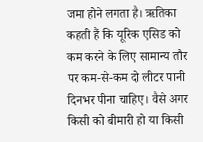जमा होने लगता है। ऋतिका कहती हैं कि यूरिक एसिड को कम करने के लिए सामान्य तौर पर कम-से-कम दो लीटर पानी दिनभर पीना चाहिए। वैसे अगर किसी को बीमारी हो या किसी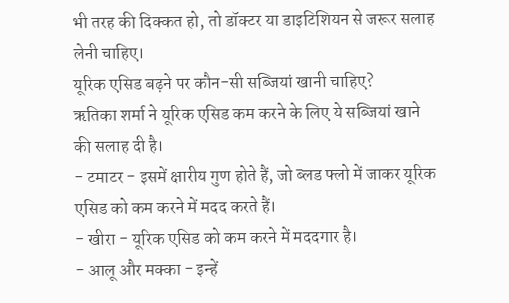भी तरह की दिक्कत हो, तो डॉक्टर या डाइटिशियन से जरूर सलाह लेनी चाहिए।
यूरिक एसिड बढ़ने पर कौन-सी सब्जियां खानी चाहिए?
ऋतिका शर्मा ने यूरिक एसिड कम करने के लिए ये सब्जियां खाने की सलाह दी है।
- टमाटर - इसमें क्षारीय गुण होते हैं, जो ब्लड फ्लो में जाकर यूरिक एसिड को कम करने में मदद करते हैं।
- खीरा - यूरिक एसिड को कम करने में मददगार है।
- आलू और मक्का - इन्हें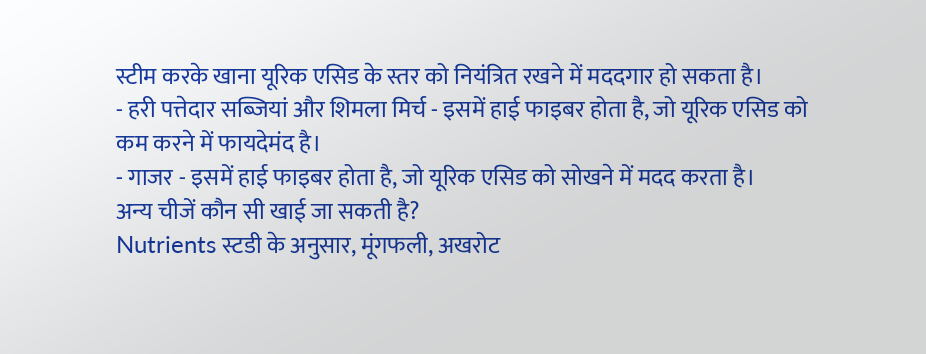स्टीम करके खाना यूरिक एसिड के स्तर को नियंत्रित रखने में मददगार हो सकता है।
- हरी पत्तेदार सब्जियां और शिमला मिर्च - इसमें हाई फाइबर होता है, जो यूरिक एसिड को कम करने में फायदेमंद है।
- गाजर - इसमें हाई फाइबर होता है, जो यूरिक एसिड को सोखने में मदद करता है।
अन्य चीजें कौन सी खाई जा सकती है?
Nutrients स्टडी के अनुसार, मूंगफली, अखरोट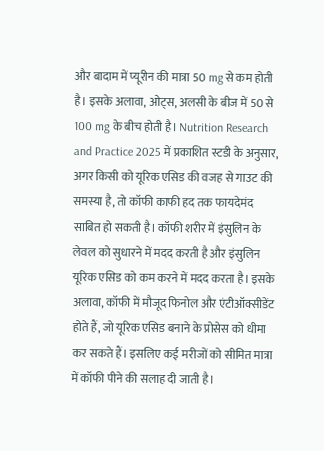और बादाम में प्यूरीन की मात्रा 50 mg से कम होती है। इसके अलावा, ओट्स, अलसी के बीज में 50 से 100 mg के बीच होती है। Nutrition Research and Practice 2025 में प्रकाशित स्टडी के अनुसार, अगर किसी को यूरिक एसिड की वजह से गाउट की समस्या है, तो कॉफी काफी हद तक फायदेमंद साबित हो सकती है। कॉफी शरीर में इंसुलिन के लेवल को सुधारने में मदद करती है और इंसुलिन यूरिक एसिड को कम करने में मदद करता है। इसके अलावा, कॉफी में मौजूद फिनोल और एंटीऑक्सीडेंट होते हैं, जो यूरिक एसिड बनाने के प्रोसेस को धीमा कर सकते हैं। इसलिए कई मरीजों को सीमित मात्रा में कॉफी पीने की सलाह दी जाती है।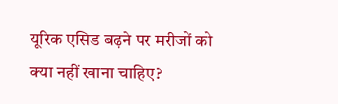यूरिक एसिड बढ़ने पर मरीजों को क्या नहीं खाना चाहिए?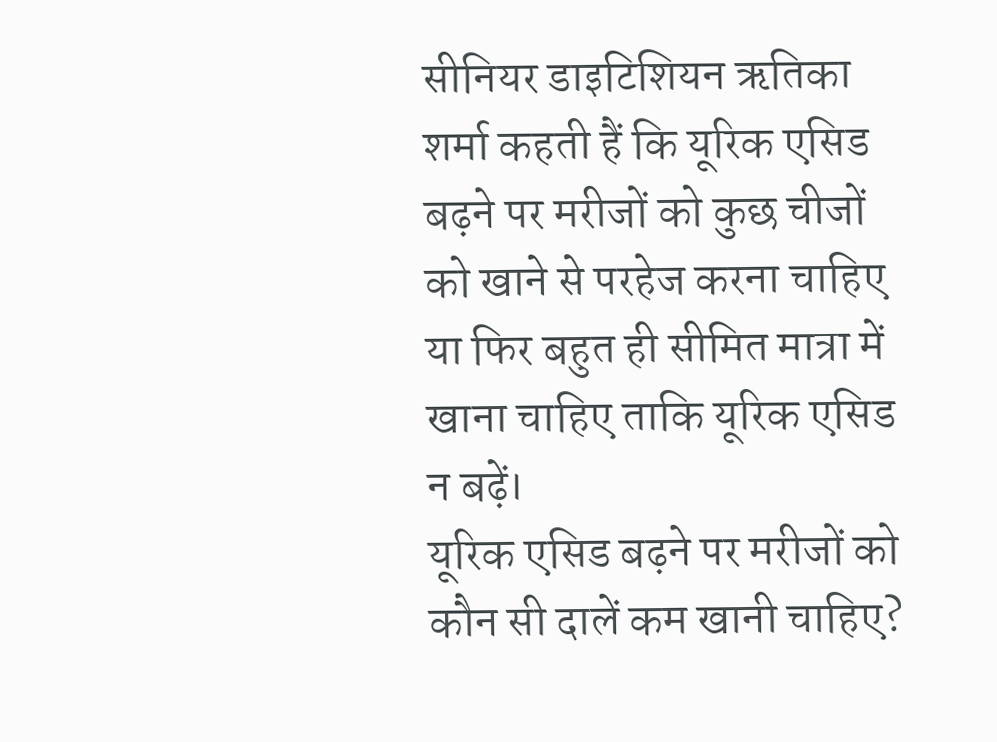सीनियर डाइटिशियन ऋतिका शर्मा कहती हैं कि यूरिक एसिड बढ़ने पर मरीजों को कुछ चीजों को खाने से परहेज करना चाहिए या फिर बहुत ही सीमित मात्रा में खाना चाहिए ताकि यूरिक एसिड न बढ़ें।
यूरिक एसिड बढ़ने पर मरीजों को कौन सी दालें कम खानी चाहिए?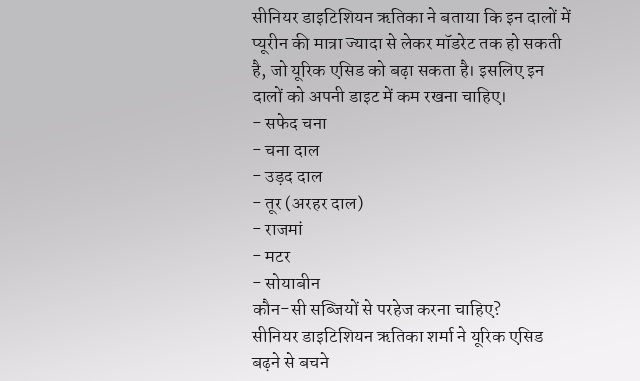सीनियर डाइटिशियन ऋतिका ने बताया कि इन दालों में प्यूरीन की मात्रा ज्यादा से लेकर मॉडरेट तक हो सकती है, जो यूरिक एसिड को बढ़ा सकता है। इसलिए इन दालों को अपनी डाइट में कम रखना चाहिए।
- सफेद चना
- चना दाल
- उड़द दाल
- तूर (अरहर दाल)
- राजमां
- मटर
- सोयाबीन
कौन-सी सब्जियों से परहेज करना चाहिए?
सीनियर डाइटिशियन ऋतिका शर्मा ने यूरिक एसिड बढ़ने से बचने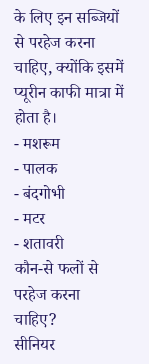के लिए इन सब्जियों से परहेज करना चाहिए, क्योंकि इसमें प्यूरीन काफी मात्रा में होता है।
- मशरूम
- पालक
- बंदगोभी
- मटर
- शतावरी
कौन-से फलों से परहेज करना चाहिए?
सीनियर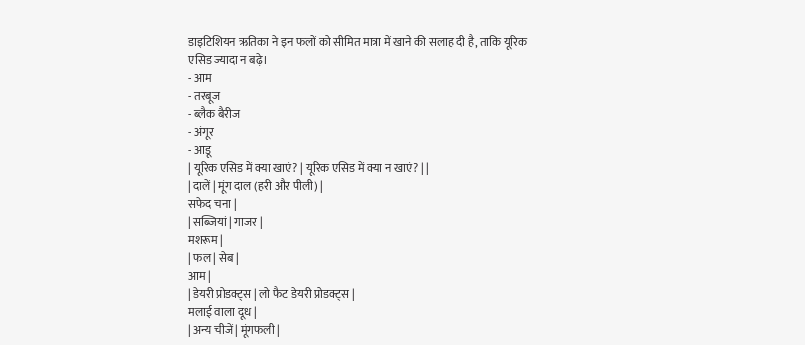डाइटिशियन ऋतिका ने इन फलों को सीमित मात्रा में खाने की सलाह दी है, ताकि यूरिक एसिड ज्यादा न बढ़े।
- आम
- तरबूज
- ब्लैक बैरीज
- अंगूर
- आडू
| यूरिक एसिड में क्या खाएं? | यूरिक एसिड में क्या न खाएं? | |
| दालें | मूंग दाल (हरी और पीली) |
सफेद चना |
| सब्जियां | गाजर |
मशरूम |
| फल | सेब |
आम |
| डेयरी प्रोडक्ट्स | लो फैट डेयरी प्रोडक्ट्स |
मलाई वाला दूध |
| अन्य चीजें | मूंगफली |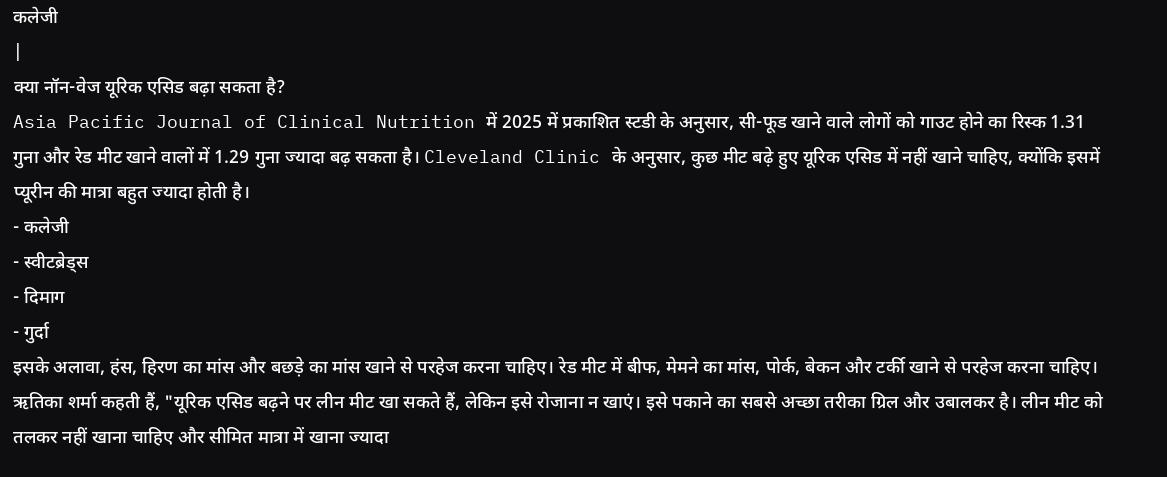कलेजी
|
क्या नॉन-वेज यूरिक एसिड बढ़ा सकता है?
Asia Pacific Journal of Clinical Nutrition में 2025 में प्रकाशित स्टडी के अनुसार, सी-फूड खाने वाले लोगों को गाउट होने का रिस्क 1.31 गुना और रेड मीट खाने वालों में 1.29 गुना ज्यादा बढ़ सकता है। Cleveland Clinic के अनुसार, कुछ मीट बढ़े हुए यूरिक एसिड में नहीं खाने चाहिए, क्योंकि इसमें प्यूरीन की मात्रा बहुत ज्यादा होती है।
- कलेजी
- स्वीटब्रेड्स
- दिमाग
- गुर्दा
इसके अलावा, हंस, हिरण का मांस और बछड़े का मांस खाने से परहेज करना चाहिए। रेड मीट में बीफ, मेमने का मांस, पोर्क, बेकन और टर्की खाने से परहेज करना चाहिए।
ऋतिका शर्मा कहती हैं, "यूरिक एसिड बढ़ने पर लीन मीट खा सकते हैं, लेकिन इसे रोजाना न खाएं। इसे पकाने का सबसे अच्छा तरीका ग्रिल और उबालकर है। लीन मीट को तलकर नहीं खाना चाहिए और सीमित मात्रा में खाना ज्यादा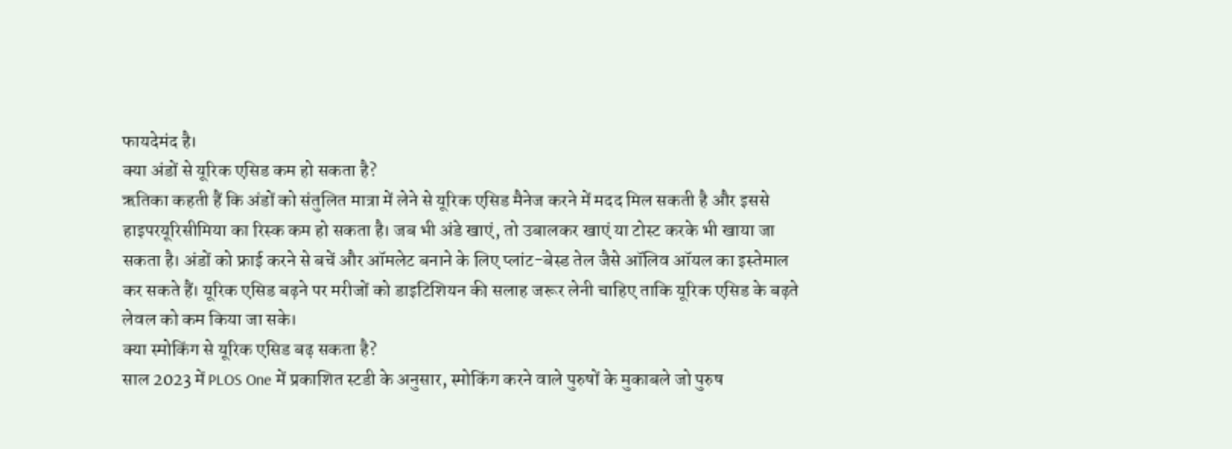फायदेमंद है।
क्या अंडों से यूरिक एसिड कम हो सकता है?
ऋतिका कहती हैं कि अंडों को संतुलित मात्रा में लेने से यूरिक एसिड मैनेज करने में मदद मिल सकती है और इससे हाइपरयूरिसीमिया का रिस्क कम हो सकता है। जब भी अंडे खाएं, तो उबालकर खाएं या टोस्ट करके भी खाया जा सकता है। अंडों को फ्राई करने से बचें और ऑमलेट बनाने के लिए प्लांट-बेस्ड तेल जैसे ऑलिव ऑयल का इस्तेमाल कर सकते हैं। यूरिक एसिड बढ़ने पर मरीजों को डाइटिशियन की सलाह जरूर लेनी चाहिए ताकि यूरिक एसिड के बढ़ते लेवल को कम किया जा सके।
क्या स्मोकिंग से यूरिक एसिड बढ़ सकता है?
साल 2023 में PLOS One में प्रकाशित स्टडी के अनुसार, स्मोकिंग करने वाले पुरुषों के मुकाबले जो पुरुष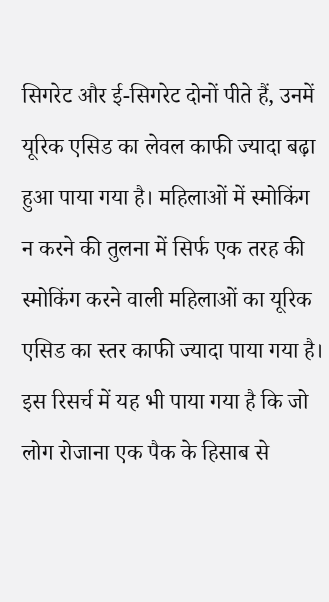सिगरेट और ई-सिगरेट दोनों पीते हैं, उनमें यूरिक एसिड का लेवल काफी ज्यादा बढ़ा हुआ पाया गया है। महिलाओं में स्मोकिंग न करने की तुलना में सिर्फ एक तरह की स्मोकिंग करने वाली महिलाओं का यूरिक एसिड का स्तर काफी ज्यादा पाया गया है। इस रिसर्च में यह भी पाया गया है कि जो लोग रोजाना एक पैक के हिसाब से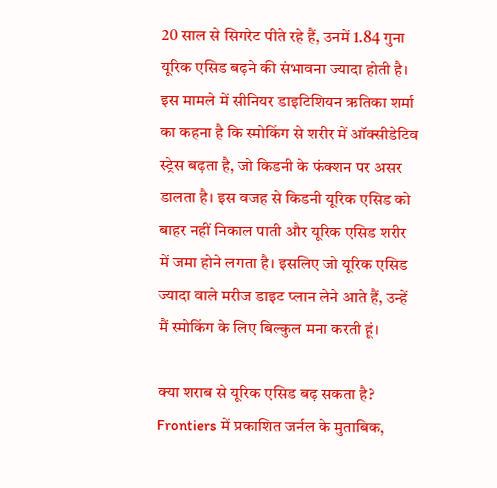20 साल से सिगरेट पीते रहे हैं, उनमें 1.84 गुना यूरिक एसिड बढ़ने की संभावना ज्यादा होती है।
इस मामले में सीनियर डाइटिशियन ऋतिका शर्मा का कहना है कि स्मोकिंग से शरीर में ऑक्सीडेटिव स्ट्रेस बढ़ता है, जो किडनी के फंक्शन पर असर डालता है। इस वजह से किडनी यूरिक एसिड को बाहर नहीं निकाल पाती और यूरिक एसिड शरीर में जमा होने लगता है। इसलिए जो यूरिक एसिड ज्यादा वाले मरीज डाइट प्लान लेने आते हैं, उन्हें मैं स्मोकिंग के लिए बिल्कुल मना करती हूं।

क्या शराब से यूरिक एसिड बढ़ सकता है?
Frontiers में प्रकाशित जर्नल के मुताबिक,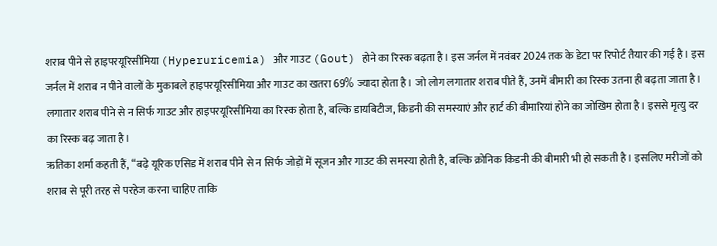शराब पीने से हाइपरयूरिसीमिया (Hyperuricemia) और गाउट (Gout) होने का रिस्क बढ़ता है। इस जर्नल में नवंबर 2024 तक के डेटा पर रिपोर्ट तैयार की गई है। इस जर्नल में शराब न पीने वालों के मुकाबले हाइपरयूरिसीमिया और गाउट का खतरा 69% ज्यादा होता है। जो लोग लगातार शराब पीते हैं, उनमें बीमारी का रिस्क उतना ही बढ़ता जाता है। लगातार शराब पीने से न सिर्फ गाउट और हाइपरयूरिसीमिया का रिस्क होता है, बल्कि डायबिटीज, किडनी की समस्याएं और हार्ट की बीमारियां होने का जोखिम होता है। इससे मृत्यु दर का रिस्क बढ़ जाता है।
ऋतिका शर्मा कहती हैं, “बढ़े यूरिक एसिड में शराब पीने से न सिर्फ जोड़ों में सूजन और गाउट की समस्या होती है, बल्कि क्रोनिक किडनी की बीमारी भी हो सकती है। इसलिए मरीजों को शराब से पूरी तरह से परहेज करना चाहिए ताकि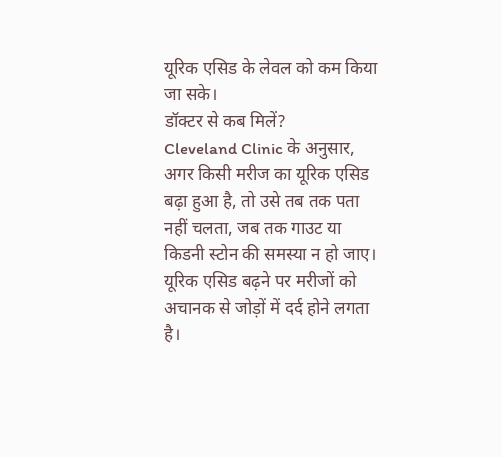यूरिक एसिड के लेवल को कम किया जा सके।
डॉक्टर से कब मिलें?
Cleveland Clinic के अनुसार, अगर किसी मरीज का यूरिक एसिड बढ़ा हुआ है, तो उसे तब तक पता नहीं चलता, जब तक गाउट या किडनी स्टोन की समस्या न हो जाए। यूरिक एसिड बढ़ने पर मरीजों को अचानक से जोड़ों में दर्द होने लगता है।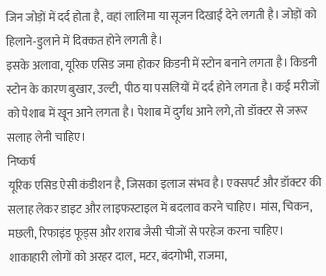जिन जोड़ों में दर्द होता है, वहां लालिमा या सूजन दिखाई देने लगती है। जोड़ों को हिलाने-डुलाने में दिक्कत होने लगती है।
इसके अलावा, यूरिक एसिड जमा होकर किडनी में स्टोन बनाने लगता है। किडनी स्टोन के कारण बुखार, उल्टी, पीठ या पसलियों में दर्द होने लगता है। कई मरीजों को पेशाब में खून आने लगता है। पेशाब में दुर्गंध आने लगे, तो डॉक्टर से जरूर सलाह लेनी चाहिए।
निष्कर्ष
यूरिक एसिड ऐसी कंडीशन है, जिसका इलाज संभव है। एक्सपर्ट और डॉक्टर की सलाह लेकर डाइट और लाइफस्टाइल में बदलाव करने चाहिए। मांस, चिकन, मछली, रिफाइंड फूड्स और शराब जैसी चीजों से परहेज करना चाहिए। शाकाहारी लोगों को अरहर दाल, मटर, बंदगोभी, राजमा,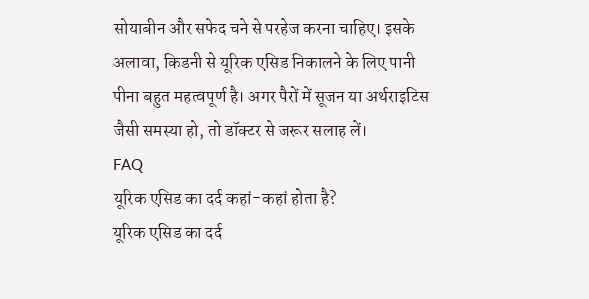सोयाबीन और सफेद चने से परहेज करना चाहिए। इसके अलावा, किडनी से यूरिक एसिड निकालने के लिए पानी पीना बहुत महत्वपूर्ण है। अगर पैरों में सूजन या अर्थराइटिस जैसी समस्या हो, तो डॉक्टर से जरूर सलाह लें।
FAQ
यूरिक एसिड का दर्द कहां-कहां होता है?
यूरिक एसिड का दर्द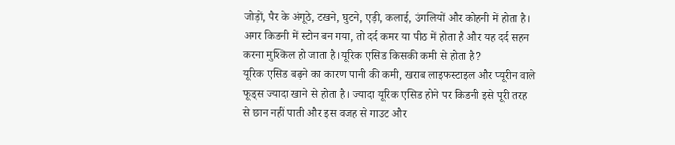जोड़ों, पैर के अंगूठे, टखने, घुटने, एड़ी, कलाई, उंगलियों और कोहनी में होता है। अगर किडनी में स्टोन बन गया, तो दर्द कमर या पीठ में होता है और यह दर्द सहन करना मुश्किल हो जाता है।यूरिक एसिड किसकी कमी से होता है?
यूरिक एसिड बढ़ने का कारण पानी की कमी, खराब लाइफस्टाइल और प्यूरीन वाले फूड्स ज्यादा खाने से होता है। ज्यादा यूरिक एसिड होने पर किडनी इसे पूरी तरह से छान नहीं पाती और इस वजह से गाउट और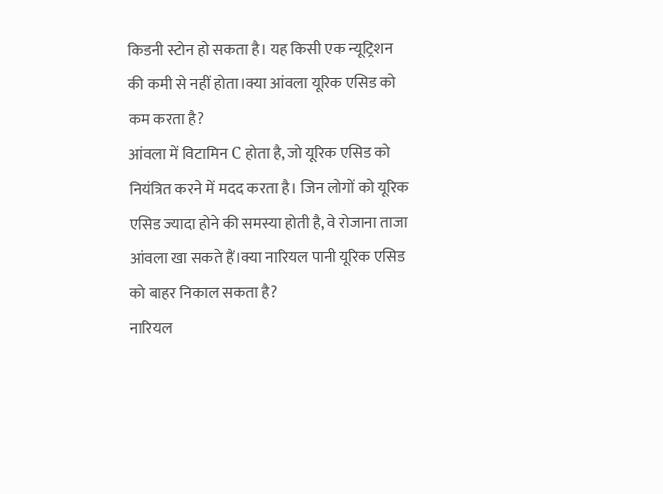किडनी स्टोन हो सकता है। यह किसी एक न्यूट्रिशन की कमी से नहीं होता।क्या आंवला यूरिक एसिड को कम करता है?
आंवला में विटामिन C होता है, जो यूरिक एसिड को नियंत्रित करने में मदद करता है। जिन लोगों को यूरिक एसिड ज्यादा होने की समस्या होती है, वे रोजाना ताजा आंवला खा सकते हैं।क्या नारियल पानी यूरिक एसिड को बाहर निकाल सकता है?
नारियल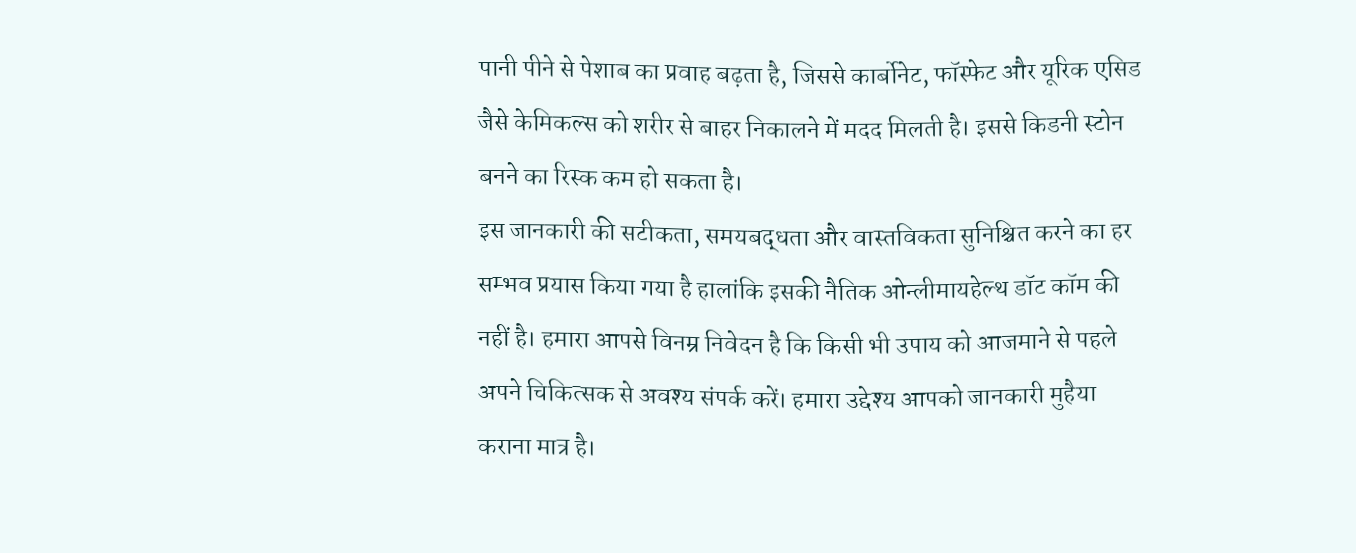पानी पीने से पेशाब का प्रवाह बढ़ता है, जिससे कार्बोनेट, फॉस्फेट और यूरिक एसिड जैसे केमिकल्स को शरीर से बाहर निकालने में मदद मिलती है। इससे किडनी स्टोन बनने का रिस्क कम हो सकता है।
इस जानकारी की सटीकता, समयबद्धता और वास्तविकता सुनिश्चित करने का हर सम्भव प्रयास किया गया है हालांकि इसकी नैतिक ओन्लीमायहेल्थ डॉट कॉम की नहीं है। हमारा आपसे विनम्र निवेदन है कि किसी भी उपाय को आजमाने से पहले अपने चिकित्सक से अवश्य संपर्क करें। हमारा उद्देश्य आपको जानकारी मुहैया कराना मात्र है।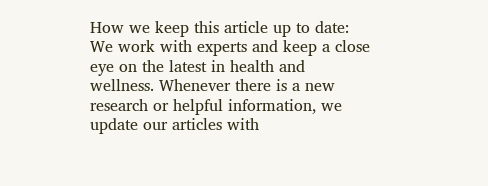How we keep this article up to date:
We work with experts and keep a close eye on the latest in health and wellness. Whenever there is a new research or helpful information, we update our articles with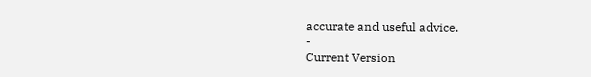accurate and useful advice.
-
Current Version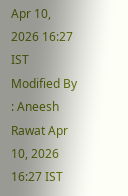Apr 10, 2026 16:27 IST
Modified By : Aneesh Rawat Apr 10, 2026 16:27 IST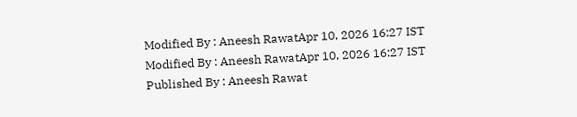Modified By : Aneesh RawatApr 10, 2026 16:27 IST
Modified By : Aneesh RawatApr 10, 2026 16:27 IST
Published By : Aneesh Rawat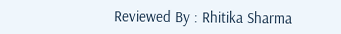Reviewed By : Rhitika Sharma